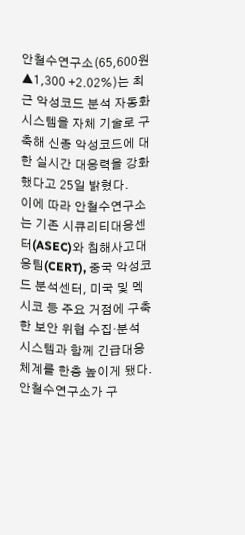안철수연구소(65,600원 ▲1,300 +2.02%)는 최근 악성코드 분석 자동화 시스템을 자체 기술로 구축해 신종 악성코드에 대한 실시간 대응력을 강화했다고 25일 밝혔다.
이에 따라 안철수연구소는 기존 시큐리티대응센터(ASEC)와 침해사고대응팀(CERT), 중국 악성코드 분석센터, 미국 및 멕시코 등 주요 거점에 구축한 보안 위협 수집·분석 시스템과 함께 긴급대응 체계를 한층 높이게 됐다.
안철수연구소가 구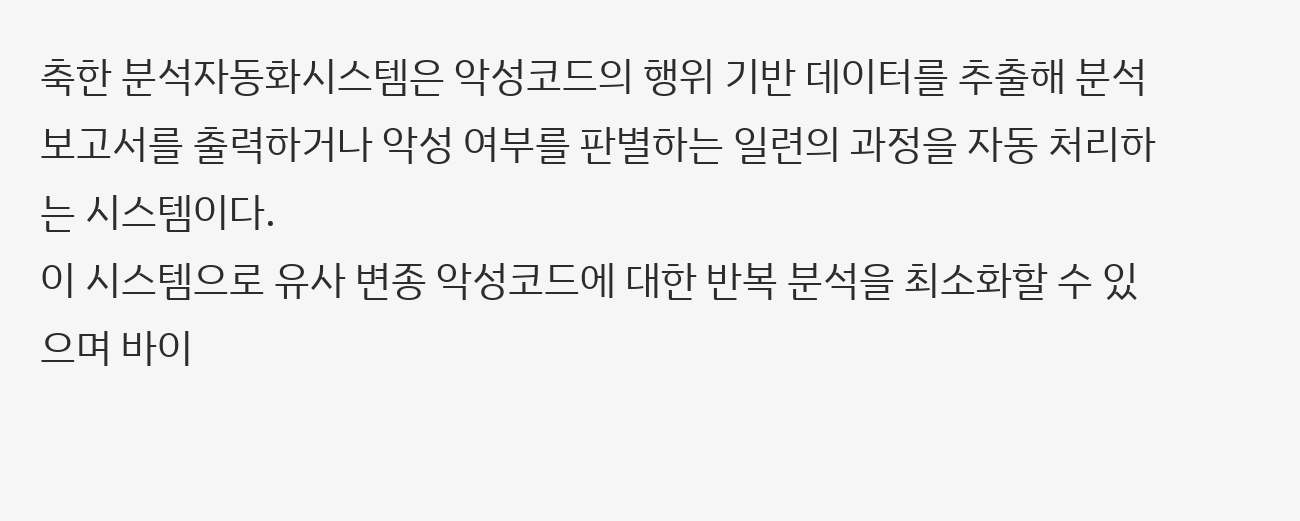축한 분석자동화시스템은 악성코드의 행위 기반 데이터를 추출해 분석 보고서를 출력하거나 악성 여부를 판별하는 일련의 과정을 자동 처리하는 시스템이다.
이 시스템으로 유사 변종 악성코드에 대한 반복 분석을 최소화할 수 있으며 바이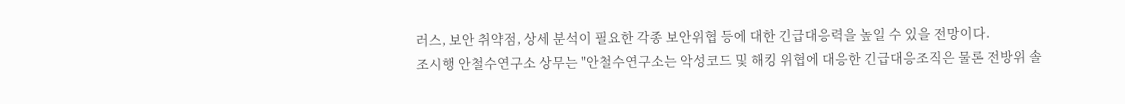러스, 보안 취약점, 상세 분석이 필요한 각종 보안위협 등에 대한 긴급대응력을 높일 수 있을 전망이다.
조시행 안철수연구소 상무는 "안철수연구소는 악성코드 및 해킹 위협에 대응한 긴급대응조직은 물론 전방위 솔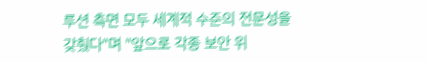루션 측면 모두 세계적 수준의 전문성을 갖췄다"며 "앞으로 각종 보안 위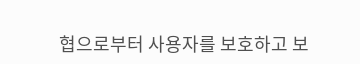협으로부터 사용자를 보호하고 보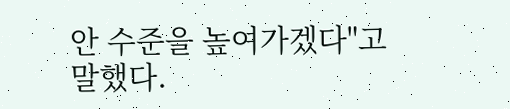안 수준을 높여가겠다"고 말했다.